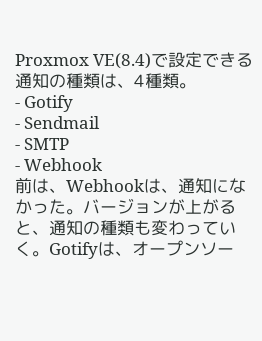Proxmox VE(8.4)で設定できる通知の種類は、4種類。
- Gotify
- Sendmail
- SMTP
- Webhook
前は、Webhookは、通知になかった。バージョンが上がると、通知の種類も変わっていく。Gotifyは、オープンソー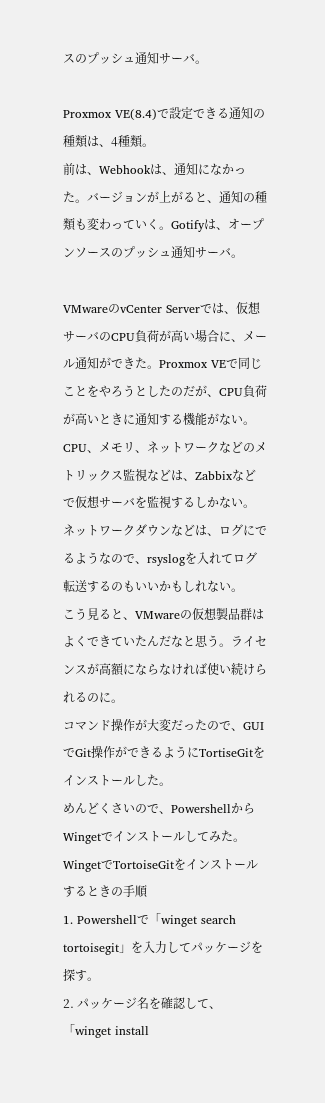スのプッシュ通知サーバ。

Proxmox VE(8.4)で設定できる通知の種類は、4種類。
前は、Webhookは、通知になかった。バージョンが上がると、通知の種類も変わっていく。Gotifyは、オープンソースのプッシュ通知サーバ。

VMwareのvCenter Serverでは、仮想サーバのCPU負荷が高い場合に、メール通知ができた。Proxmox VEで同じことをやろうとしたのだが、CPU負荷が高いときに通知する機能がない。CPU、メモリ、ネットワークなどのメトリックス監視などは、Zabbixなどで仮想サーバを監視するしかない。
ネットワークダウンなどは、ログにでるようなので、rsyslogを入れてログ転送するのもいいかもしれない。
こう見ると、VMwareの仮想製品群はよくできていたんだなと思う。ライセンスが高額にならなければ使い続けられるのに。
コマンド操作が大変だったので、GUIでGit操作ができるようにTortiseGitをインストールした。
めんどくさいので、PowershellからWingetでインストールしてみた。
WingetでTortoiseGitをインストールするときの手順
1. Powershellで「winget search tortoisegit」を入力してパッケージを探す。
2. パッケージ名を確認して、「winget install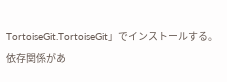TortoiseGit.TortoiseGit」でインストールする。
依存関係があ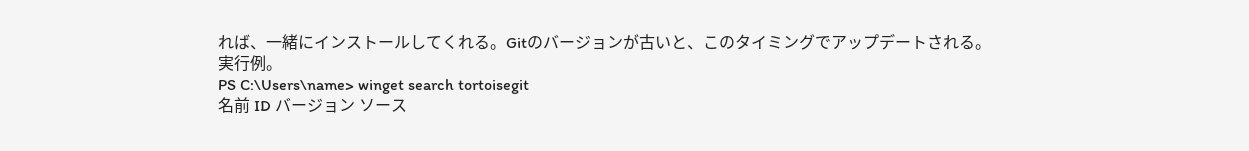れば、一緒にインストールしてくれる。Gitのバージョンが古いと、このタイミングでアップデートされる。
実行例。
PS C:\Users\name> winget search tortoisegit
名前 ID バージョン ソース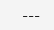---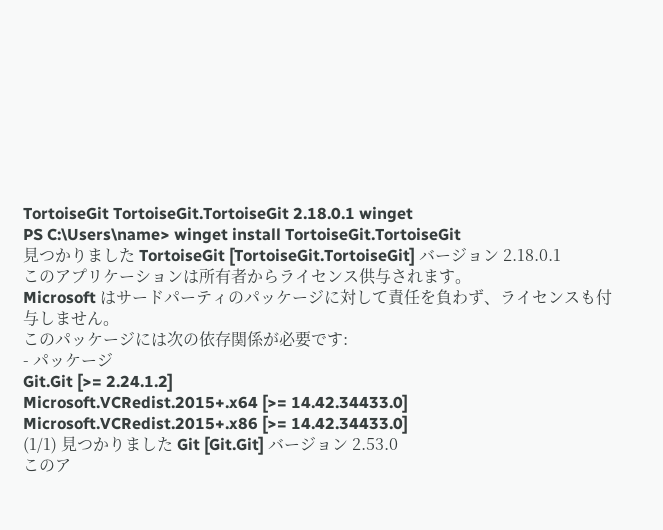TortoiseGit TortoiseGit.TortoiseGit 2.18.0.1 winget
PS C:\Users\name> winget install TortoiseGit.TortoiseGit
見つかりました TortoiseGit [TortoiseGit.TortoiseGit] バージョン 2.18.0.1
このアプリケーションは所有者からライセンス供与されます。
Microsoft はサードパーティのパッケージに対して責任を負わず、ライセンスも付与しません。
このパッケージには次の依存関係が必要です:
- パッケージ
Git.Git [>= 2.24.1.2]
Microsoft.VCRedist.2015+.x64 [>= 14.42.34433.0]
Microsoft.VCRedist.2015+.x86 [>= 14.42.34433.0]
(1/1) 見つかりました Git [Git.Git] バージョン 2.53.0
このア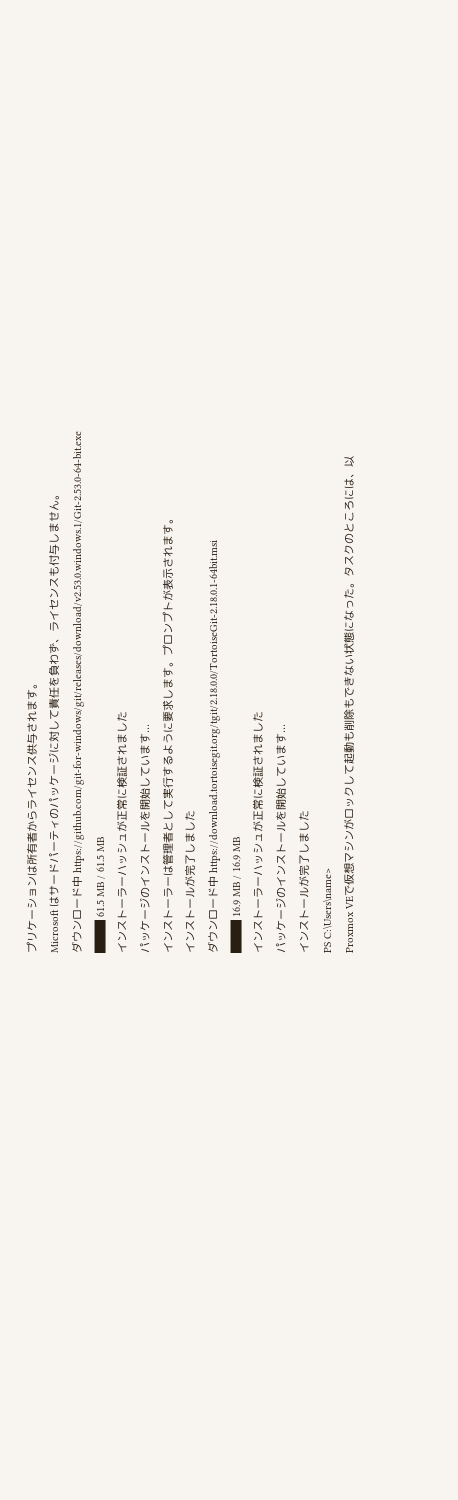プリケーションは所有者からライセンス供与されます。
Microsoft はサードパーティのパッケージに対して責任を負わず、ライセンスも付与しません。
ダウンロード中 https://github.com/git-for-windows/git/releases/download/v2.53.0.windows.1/Git-2.53.0-64-bit.exe
███ 61.5 MB / 61.5 MB
インストーラーハッシュが正常に検証されました
パッケージのインストールを開始しています...
インストーラーは管理者として実行するように要求します。プロンプトが表示されます。
インストールが完了しました
ダウンロード中 https://download.tortoisegit.org/tgit/2.18.0.0/TortoiseGit-2.18.0.1-64bit.msi
███ 16.9 MB / 16.9 MB
インストーラーハッシュが正常に検証されました
パッケージのインストールを開始しています...
インストールが完了しました
PS C:\Users\name>
Proxmox VEで仮想マシンがロックして起動も削除もできない状態になった。タスクのところには、以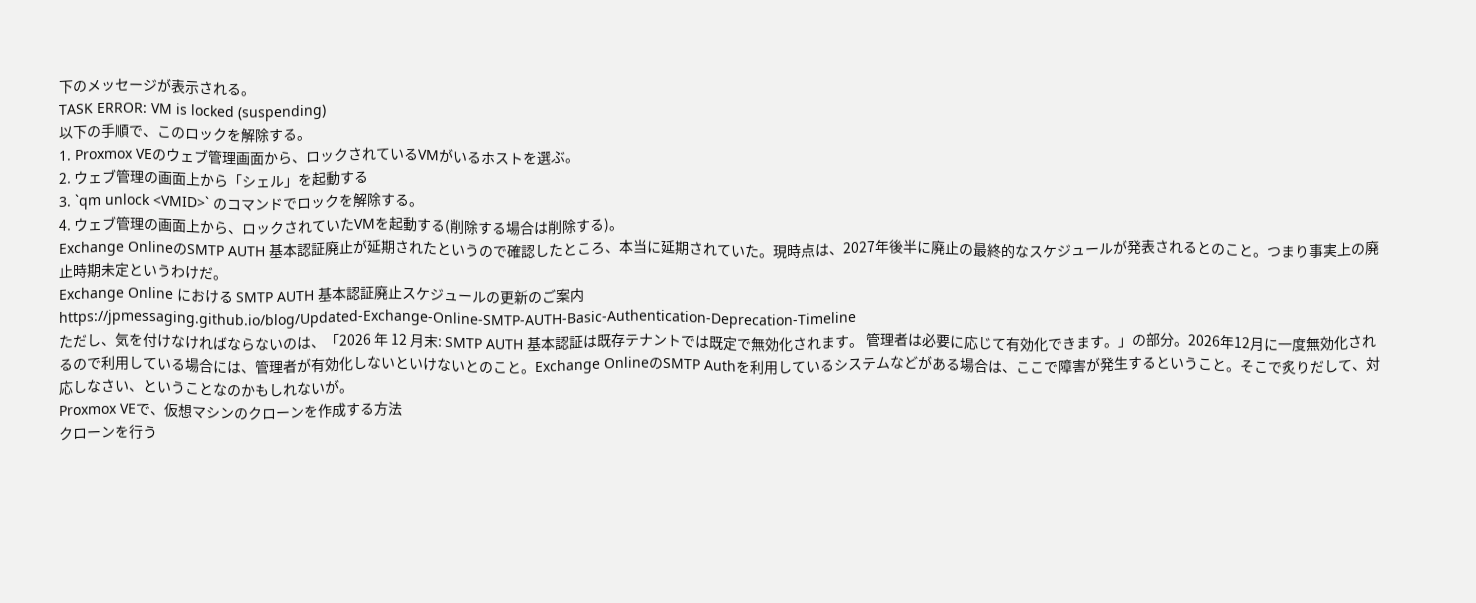下のメッセージが表示される。
TASK ERROR: VM is locked (suspending)
以下の手順で、このロックを解除する。
1. Proxmox VEのウェブ管理画面から、ロックされているVMがいるホストを選ぶ。
2. ウェブ管理の画面上から「シェル」を起動する
3. `qm unlock <VMID>` のコマンドでロックを解除する。
4. ウェブ管理の画面上から、ロックされていたVMを起動する(削除する場合は削除する)。
Exchange OnlineのSMTP AUTH 基本認証廃止が延期されたというので確認したところ、本当に延期されていた。現時点は、2027年後半に廃止の最終的なスケジュールが発表されるとのこと。つまり事実上の廃止時期未定というわけだ。
Exchange Online における SMTP AUTH 基本認証廃止スケジュールの更新のご案内
https://jpmessaging.github.io/blog/Updated-Exchange-Online-SMTP-AUTH-Basic-Authentication-Deprecation-Timeline
ただし、気を付けなければならないのは、「2026 年 12 月末: SMTP AUTH 基本認証は既存テナントでは既定で無効化されます。 管理者は必要に応じて有効化できます。」の部分。2026年12月に一度無効化されるので利用している場合には、管理者が有効化しないといけないとのこと。Exchange OnlineのSMTP Authを利用しているシステムなどがある場合は、ここで障害が発生するということ。そこで炙りだして、対応しなさい、ということなのかもしれないが。
Proxmox VEで、仮想マシンのクローンを作成する方法
クローンを行う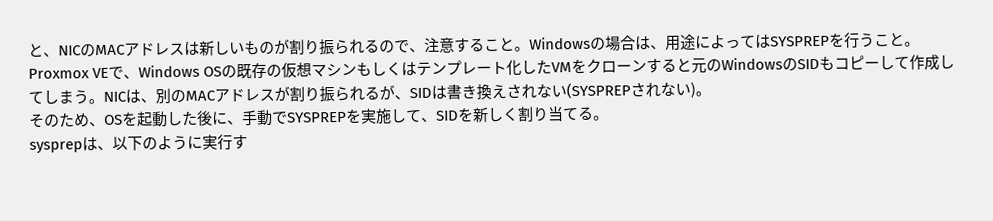と、NICのMACアドレスは新しいものが割り振られるので、注意すること。Windowsの場合は、用途によってはSYSPREPを行うこと。
Proxmox VEで、Windows OSの既存の仮想マシンもしくはテンプレート化したVMをクローンすると元のWindowsのSIDもコピーして作成してしまう。NICは、別のMACアドレスが割り振られるが、SIDは書き換えされない(SYSPREPされない)。
そのため、OSを起動した後に、手動でSYSPREPを実施して、SIDを新しく割り当てる。
sysprepは、以下のように実行す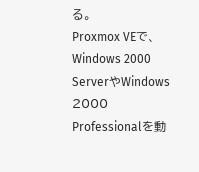る。
Proxmox VEで、Windows 2000 ServerやWindows 2000 Professionalを動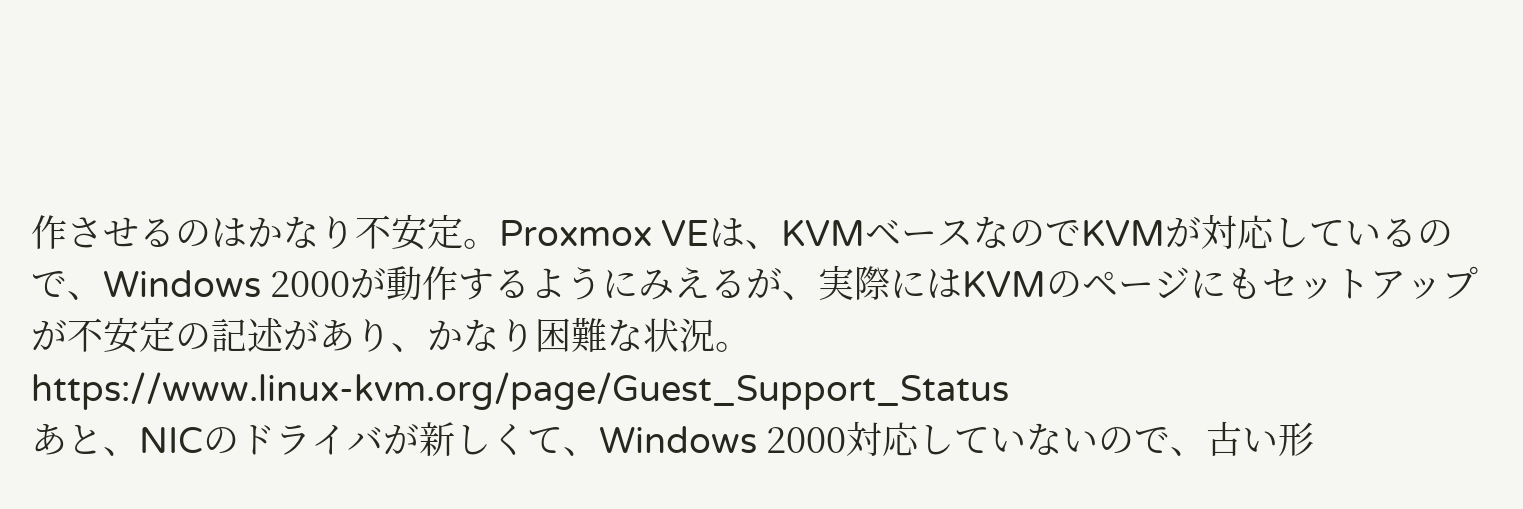作させるのはかなり不安定。Proxmox VEは、KVMベースなのでKVMが対応しているので、Windows 2000が動作するようにみえるが、実際にはKVMのページにもセットアップが不安定の記述があり、かなり困難な状況。
https://www.linux-kvm.org/page/Guest_Support_Status
あと、NICのドライバが新しくて、Windows 2000対応していないので、古い形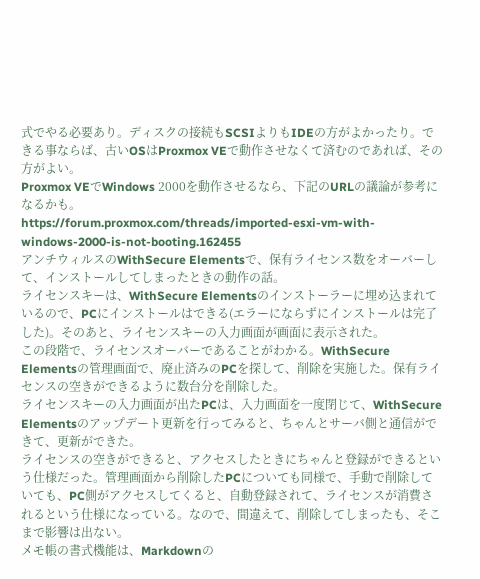式でやる必要あり。ディスクの接続もSCSIよりもIDEの方がよかったり。できる事ならば、古いOSはProxmox VEで動作させなくて済むのであれば、その方がよい。
Proxmox VEでWindows 2000を動作させるなら、下記のURLの議論が参考になるかも。
https://forum.proxmox.com/threads/imported-esxi-vm-with-windows-2000-is-not-booting.162455
アンチウィルスのWithSecure Elementsで、保有ライセンス数をオーバーして、インストールしてしまったときの動作の話。
ライセンスキーは、WithSecure Elementsのインストーラーに埋め込まれているので、PCにインストールはできる(エラーにならずにインストールは完了した)。そのあと、ライセンスキーの入力画面が画面に表示された。
この段階で、ライセンスオーバーであることがわかる。WithSecure Elementsの管理画面で、廃止済みのPCを探して、削除を実施した。保有ライセンスの空きができるように数台分を削除した。
ライセンスキーの入力画面が出たPCは、入力画面を一度閉じて、WithSecure Elementsのアップデート更新を行ってみると、ちゃんとサーバ側と通信ができて、更新ができた。
ライセンスの空きができると、アクセスしたときにちゃんと登録ができるという仕様だった。管理画面から削除したPCについても同様で、手動で削除していても、PC側がアクセスしてくると、自動登録されて、ライセンスが消費されるという仕様になっている。なので、間違えて、削除してしまったも、そこまで影響は出ない。
メモ帳の書式機能は、Markdownの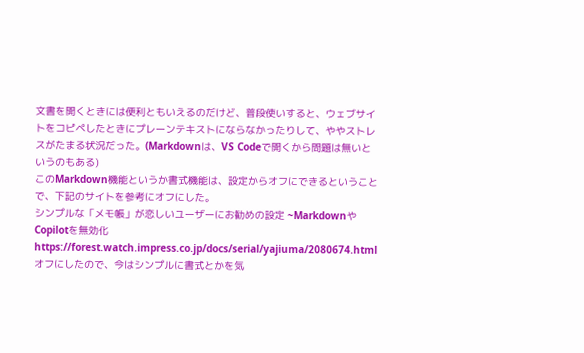文書を開くときには便利ともいえるのだけど、普段使いすると、ウェブサイトをコピペしたときにプレーンテキストにならなかったりして、ややストレスがたまる状況だった。(Markdownは、VS Codeで開くから問題は無いというのもある)
このMarkdown機能というか書式機能は、設定からオフにできるということで、下記のサイトを参考にオフにした。
シンプルな「メモ帳」が恋しいユーザーにお勧めの設定 ~MarkdownやCopilotを無効化 https://forest.watch.impress.co.jp/docs/serial/yajiuma/2080674.html
オフにしたので、今はシンプルに書式とかを気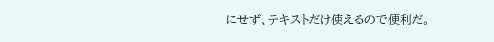にせず、テキストだけ使えるので便利だ。